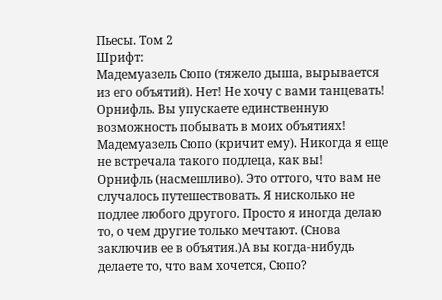Пьесы. Том 2
Шрифт:
Мадемуазель Сюпо (тяжело дыша, вырывается из его объятий). Нет! Не хочу с вами танцевать!
Орнифль. Вы упускаете единственную возможность побывать в моих объятиях!
Мадемуазель Сюпо (кричит ему). Никогда я еще не встречала такого подлеца, как вы!
Орнифль (насмешливо). Это оттого, что вам не случалось путешествовать. Я нисколько не подлее любого другого. Просто я иногда делаю то, о чем другие только мечтают. (Снова заключив ее в объятия.)А вы когда-нибудь делаете то, что вам хочется, Сюпо?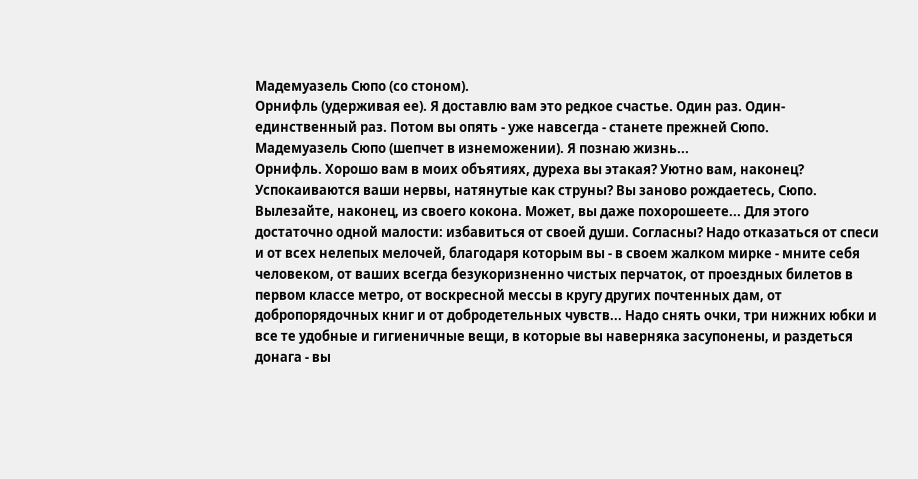Мадемуазель Сюпо (со стоном).
Орнифль (удерживая ее). Я доставлю вам это редкое счастье. Один раз. Один-единственный раз. Потом вы опять - уже навсегда - станете прежней Сюпо.
Мадемуазель Сюпо (шепчет в изнеможении). Я познаю жизнь...
Орнифль. Хорошо вам в моих объятиях, дуреха вы этакая? Уютно вам, наконец? Успокаиваются ваши нервы, натянутые как струны? Вы заново рождаетесь, Сюпо. Вылезайте, наконец, из своего кокона. Может, вы даже похорошеете... Для этого достаточно одной малости: избавиться от своей души. Согласны? Надо отказаться от спеси и от всех нелепых мелочей, благодаря которым вы - в своем жалком мирке - мните себя человеком, от ваших всегда безукоризненно чистых перчаток, от проездных билетов в первом классе метро, от воскресной мессы в кругу других почтенных дам, от добропорядочных книг и от добродетельных чувств... Надо снять очки, три нижних юбки и все те удобные и гигиеничные вещи, в которые вы наверняка засупонены, и раздеться донага - вы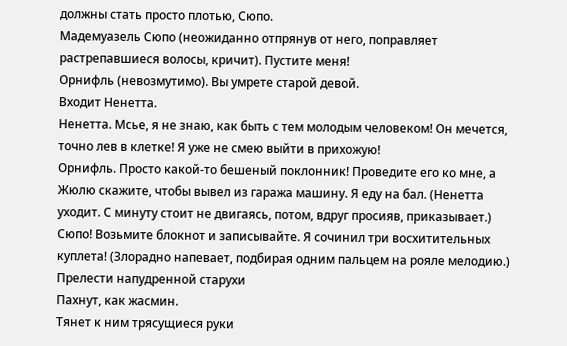должны стать просто плотью, Сюпо.
Мадемуазель Сюпо (неожиданно отпрянув от него, поправляет растрепавшиеся волосы, кричит). Пустите меня!
Орнифль (невозмутимо). Вы умрете старой девой.
Входит Ненетта.
Ненетта. Мсье, я не знаю, как быть с тем молодым человеком! Он мечется, точно лев в клетке! Я уже не смею выйти в прихожую!
Орнифль. Просто какой-то бешеный поклонник! Проведите его ко мне, а Жюлю скажите, чтобы вывел из гаража машину. Я еду на бал. (Ненетта уходит. С минуту стоит не двигаясь, потом, вдруг просияв, приказывает.) Сюпо! Возьмите блокнот и записывайте. Я сочинил три восхитительных куплета! (Злорадно напевает, подбирая одним пальцем на рояле мелодию.)
Прелести напудренной старухи
Пахнут, как жасмин.
Тянет к ним трясущиеся руки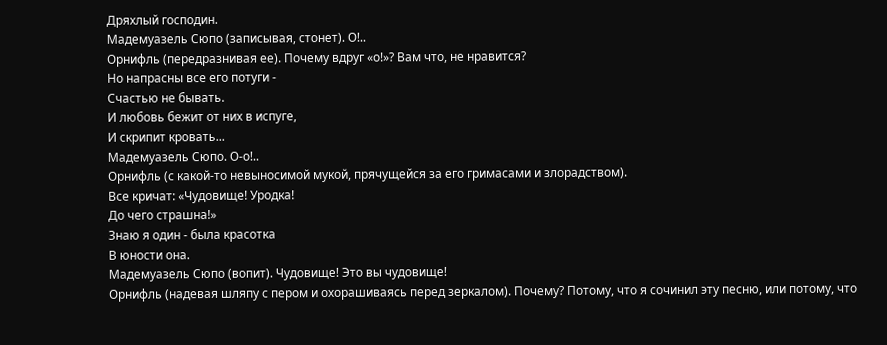Дряхлый господин.
Мадемуазель Сюпо (записывая, стонет). О!..
Орнифль (передразнивая ее). Почему вдруг «о!»? Вам что, не нравится?
Но напрасны все его потуги -
Счастью не бывать.
И любовь бежит от них в испуге,
И скрипит кровать...
Мадемуазель Сюпо. О-о!..
Орнифль (с какой-то невыносимой мукой, прячущейся за его гримасами и злорадством).
Все кричат: «Чудовище! Уродка!
До чего страшна!»
Знаю я один - была красотка
В юности она.
Мадемуазель Сюпо (вопит). Чудовище! Это вы чудовище!
Орнифль (надевая шляпу с пером и охорашиваясь перед зеркалом). Почему? Потому, что я сочинил эту песню, или потому, что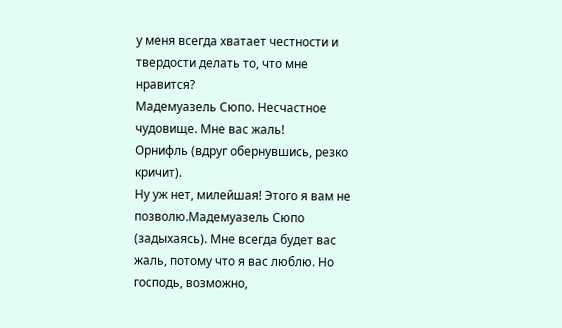у меня всегда хватает честности и твердости делать то, что мне нравится?
Мадемуазель Сюпо. Несчастное чудовище. Мне вас жаль!
Орнифль (вдруг обернувшись, резко кричит).
Ну уж нет, милейшая! Этого я вам не позволю.Мадемуазель Сюпо (задыхаясь). Мне всегда будет вас жаль, потому что я вас люблю. Но господь, возможно,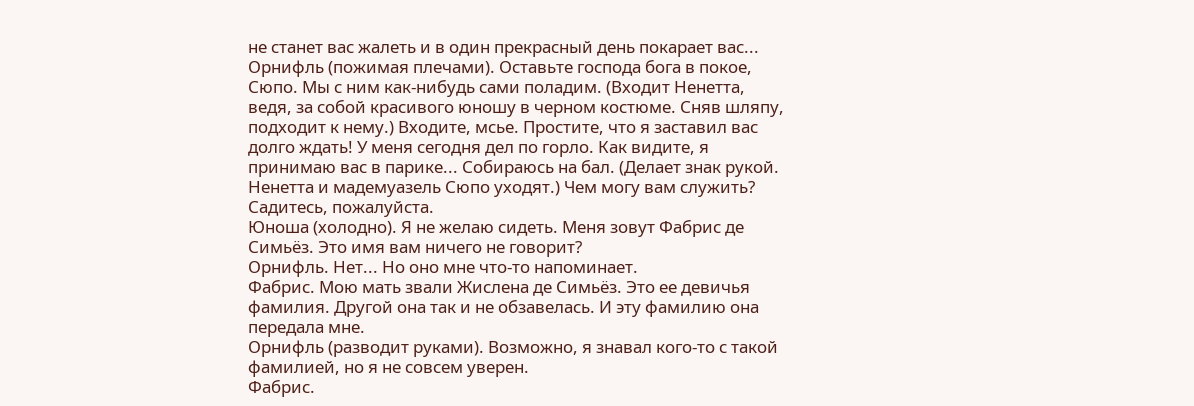не станет вас жалеть и в один прекрасный день покарает вас...
Орнифль (пожимая плечами). Оставьте господа бога в покое, Сюпо. Мы с ним как-нибудь сами поладим. (Входит Ненетта, ведя, за собой красивого юношу в черном костюме. Сняв шляпу, подходит к нему.) Входите, мсье. Простите, что я заставил вас долго ждать! У меня сегодня дел по горло. Как видите, я принимаю вас в парике... Собираюсь на бал. (Делает знак рукой. Ненетта и мадемуазель Сюпо уходят.) Чем могу вам служить? Садитесь, пожалуйста.
Юноша (холодно). Я не желаю сидеть. Меня зовут Фабрис де Симьёз. Это имя вам ничего не говорит?
Орнифль. Нет... Но оно мне что-то напоминает.
Фабрис. Мою мать звали Жислена де Симьёз. Это ее девичья фамилия. Другой она так и не обзавелась. И эту фамилию она передала мне.
Орнифль (разводит руками). Возможно, я знавал кого-то с такой фамилией, но я не совсем уверен.
Фабрис.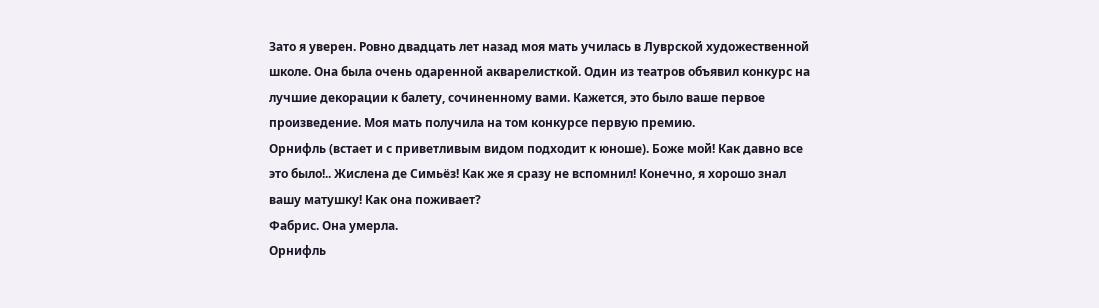Зато я уверен. Ровно двадцать лет назад моя мать училась в Луврской художественной школе. Она была очень одаренной акварелисткой. Один из театров объявил конкурс на лучшие декорации к балету, сочиненному вами. Кажется, это было ваше первое произведение. Моя мать получила на том конкурсе первую премию.
Орнифль (встает и с приветливым видом подходит к юноше). Боже мой! Как давно все это было!.. Жислена де Симьёз! Как же я сразу не вспомнил! Конечно, я хорошо знал вашу матушку! Как она поживает?
Фабрис. Она умерла.
Орнифль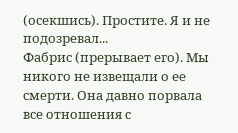(осекшись). Простите. Я и не подозревал...
Фабрис (прерывает его). Мы никого не извещали о ее смерти. Она давно порвала все отношения с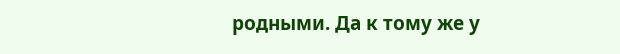родными. Да к тому же у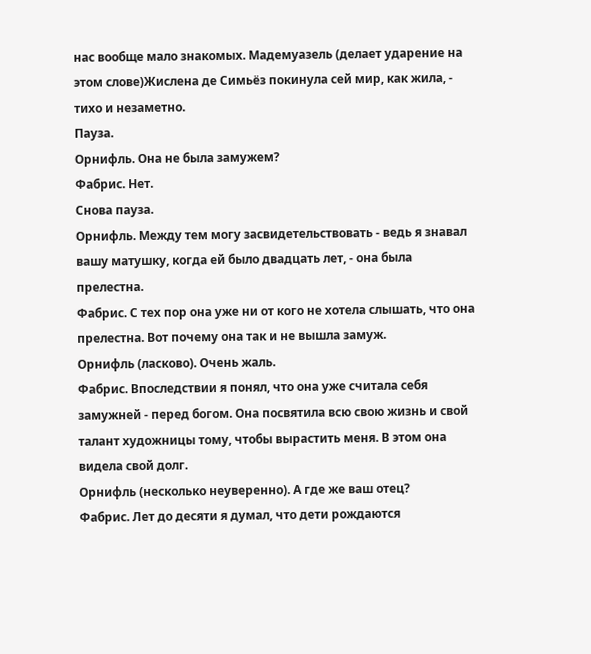нас вообще мало знакомых. Мадемуазель (делает ударение на этом слове)Жислена де Симьёз покинула сей мир, как жила, - тихо и незаметно.
Пауза.
Орнифль. Она не была замужем?
Фабрис. Нет.
Снова пауза.
Орнифль. Между тем могу засвидетельствовать - ведь я знавал вашу матушку, когда ей было двадцать лет, - она была прелестна.
Фабрис. С тех пор она уже ни от кого не хотела слышать, что она прелестна. Вот почему она так и не вышла замуж.
Орнифль (ласково). Очень жаль.
Фабрис. Впоследствии я понял, что она уже считала себя замужней - перед богом. Она посвятила всю свою жизнь и свой талант художницы тому, чтобы вырастить меня. В этом она видела свой долг.
Орнифль (несколько неуверенно). А где же ваш отец?
Фабрис. Лет до десяти я думал, что дети рождаются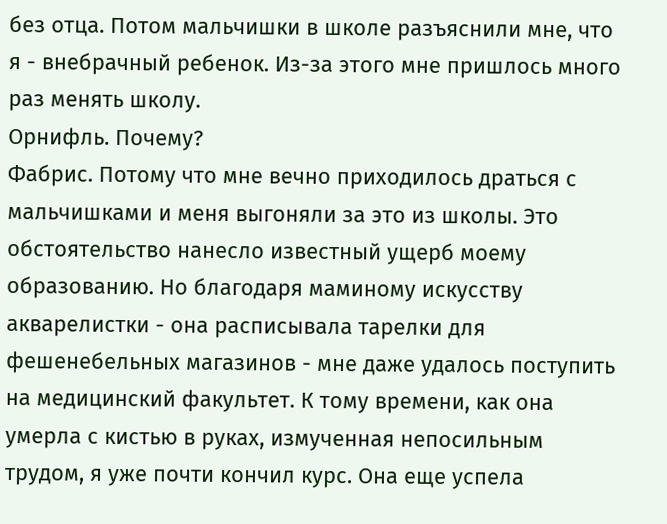без отца. Потом мальчишки в школе разъяснили мне, что я - внебрачный ребенок. Из-за этого мне пришлось много раз менять школу.
Орнифль. Почему?
Фабрис. Потому что мне вечно приходилось драться с мальчишками и меня выгоняли за это из школы. Это обстоятельство нанесло известный ущерб моему образованию. Но благодаря маминому искусству акварелистки - она расписывала тарелки для фешенебельных магазинов - мне даже удалось поступить на медицинский факультет. К тому времени, как она умерла с кистью в руках, измученная непосильным трудом, я уже почти кончил курс. Она еще успела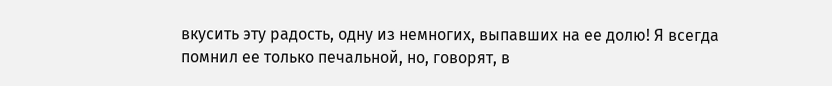вкусить эту радость, одну из немногих, выпавших на ее долю! Я всегда помнил ее только печальной, но, говорят, в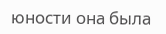юности она была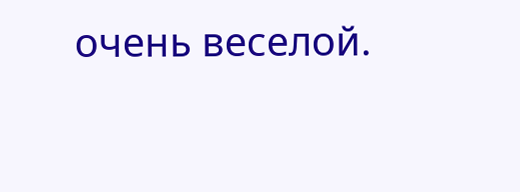очень веселой.